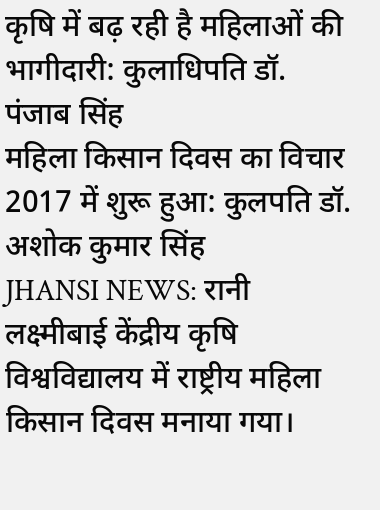कृषि में बढ़ रही है महिलाओं की भागीदारी: कुलाधिपति डॉ. पंजाब सिंह
महिला किसान दिवस का विचार 2017 में शुरू हुआ: कुलपति डॉ. अशोक कुमार सिंह
JHANSI NEWS: रानी लक्ष्मीबाई केंद्रीय कृषि विश्वविद्यालय में राष्ट्रीय महिला किसान दिवस मनाया गया।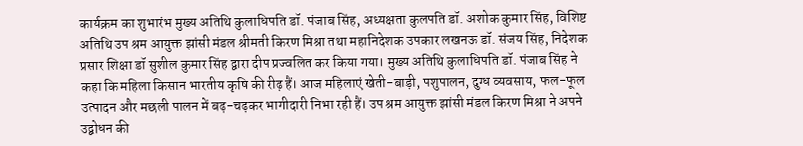कार्यक्रम का शुभारंभ मुख्य अतिथि कुलाधिपति डॉ. पंजाब सिंह, अध्यक्षता कुलपति डॉ. अशोक कुमार सिंह, विशिष्ट अतिथि उप श्रम आयुक्त झांसी मंडल श्रीमती किरण मिश्रा तथा महानिदेशक उपकार लखनऊ डॉ. संजय सिंह, निदेशक प्रसार शिक्षा डॉ सुशील कुमार सिंह द्वारा दीप प्रज्वलित कर किया गया। मुख्य अतिथि कुलाधिपति डॉ. पंजाब सिंह ने कहा कि महिला किसान भारतीय कृषि की रीढ़ हैं। आज महिलाएं खेती-बाड़ी, पशुपालन, दुग्ध व्यवसाय, फल-फूल उत्पादन और मछली पालन में बढ़-चढ़कर भागीदारी निभा रही हैं। उप श्रम आयुक्त झांसी मंडल किरण मिश्रा ने अपने उद्बोधन की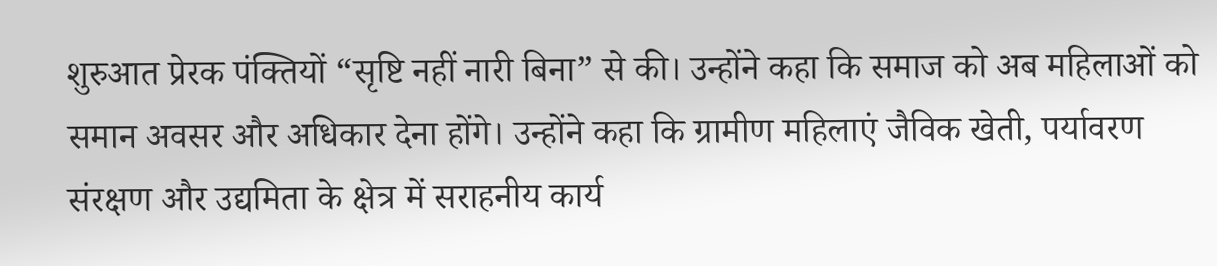शुरुआत प्रेरक पंक्तियों “सृष्टि नहीं नारी बिना” से की। उन्होंने कहा कि समाज को अब महिलाओं को समान अवसर और अधिकार देना होंगे। उन्होंने कहा कि ग्रामीण महिलाएं जैविक खेती, पर्यावरण संरक्षण और उद्यमिता के क्षेत्र में सराहनीय कार्य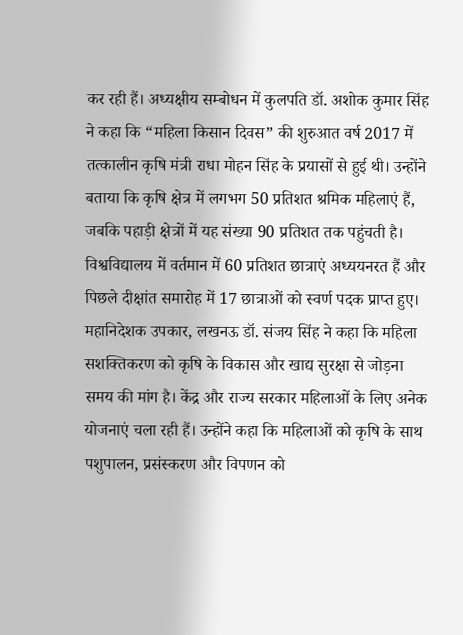कर रही हैं। अध्यक्षीय सम्बोधन में कुलपति डॉ. अशोक कुमार सिंह ने कहा कि “महिला किसान दिवस” की शुरुआत वर्ष 2017 में तत्कालीन कृषि मंत्री राधा मोहन सिंह के प्रयासों से हुई थी। उन्होंने बताया कि कृषि क्षेत्र में लगभग 50 प्रतिशत श्रमिक महिलाएं हैं, जबकि पहाड़ी क्षेत्रों में यह संख्या 90 प्रतिशत तक पहुंचती है। विश्वविद्यालय में वर्तमान में 60 प्रतिशत छात्राएं अध्ययनरत हैं और पिछले दीक्षांत समारोह में 17 छात्राओं को स्वर्ण पदक प्राप्त हुए। महानिदेशक उपकार, लखनऊ डॉ. संजय सिंह ने कहा कि महिला सशक्तिकरण को कृषि के विकास और खाद्य सुरक्षा से जोड़ना समय की मांग है। केंद्र और राज्य सरकार महिलाओं के लिए अनेक योजनाएं चला रही हैं। उन्होंने कहा कि महिलाओं को कृषि के साथ पशुपालन, प्रसंस्करण और विपणन को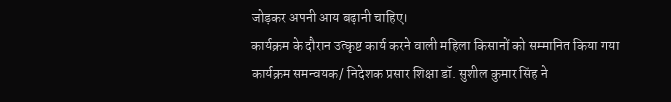जोड़कर अपनी आय बढ़ानी चाहिए।
कार्यक्रम के दौरान उत्कृष्ट कार्य करने वाली महिला किसानों को सम्मानित किया गया
कार्यक्रम समन्वयक/ निदेशक प्रसार शिक्षा डॉ. सुशील कुमार सिंह ने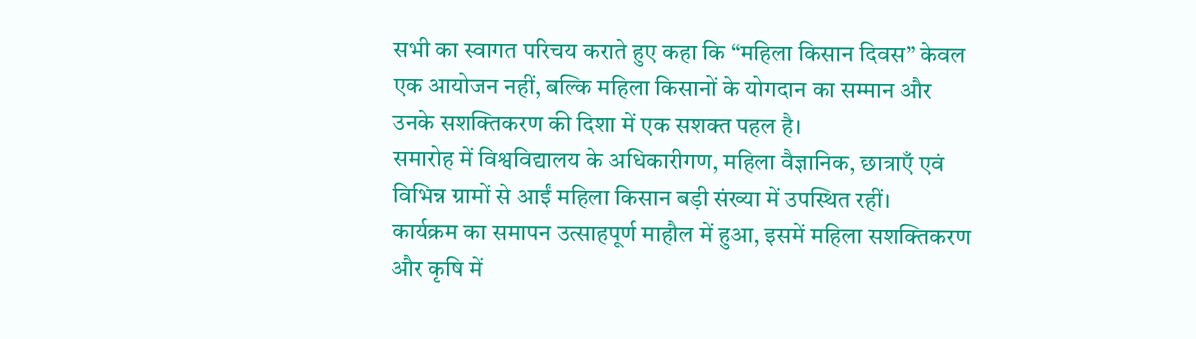सभी का स्वागत परिचय कराते हुए कहा कि “महिला किसान दिवस” केवल एक आयोजन नहीं, बल्कि महिला किसानों के योगदान का सम्मान और उनके सशक्तिकरण की दिशा में एक सशक्त पहल है।
समारोह में विश्वविद्यालय के अधिकारीगण, महिला वैज्ञानिक, छात्राएँ एवं विभिन्न ग्रामों से आईं महिला किसान बड़ी संख्या में उपस्थित रहीं।
कार्यक्रम का समापन उत्साहपूर्ण माहौल में हुआ, इसमें महिला सशक्तिकरण और कृषि में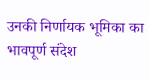उनकी निर्णायक भूमिका का भावपूर्ण संदेश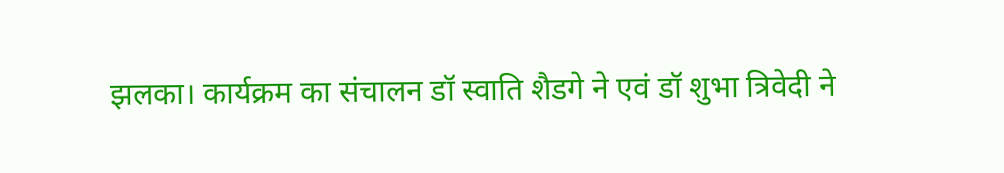झलका। कार्यक्रम का संचालन डॉ स्वाति शैडगे ने एवं डॉ शुभा त्रिवेदी ने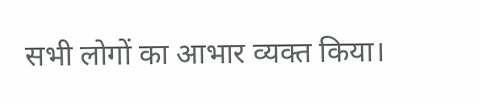सभी लोगों का आभार व्यक्त किया।